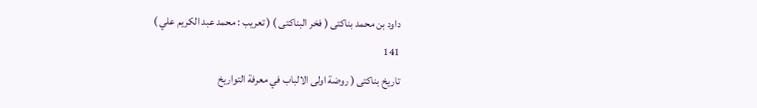داود بن محمد بناكتى ( فخر البناكتى ) ( تعريب : محمد عبد الكريم علي )
141
تاريخ بناكتى ( روضة اولى الالباب في معرفة التواريخ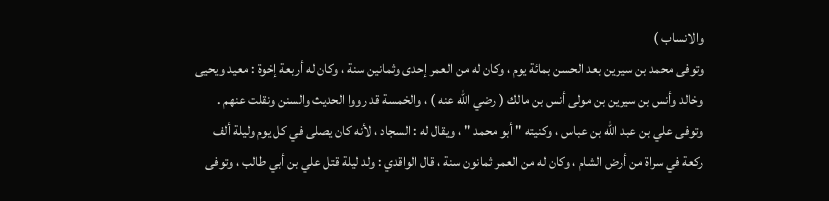والانساب )
وتوفى محمد بن سيرين بعد الحسن بمائة يوم ، وكان له من العمر إحدى وثمانين سنة ، وكان له أربعة إخوة : معيد ويحيى وخالد وأنس بن سيرين بن مولى أنس بن مالك ( رضي الله عنه ) ، والخمسة قد رووا الحديث والسنن ونقلت عنهم . وتوفى علي بن عبد الله بن عباس ، وكنيته " أبو محمد " ، ويقال له : السجاد ، لأنه كان يصلى في كل يوم وليلة ألف ركعة في سراة من أرض الشام ، وكان له من العمر ثمانون سنة ، قال الواقدي : ولد ليلة قتل علي بن أبي طالب ، وتوفى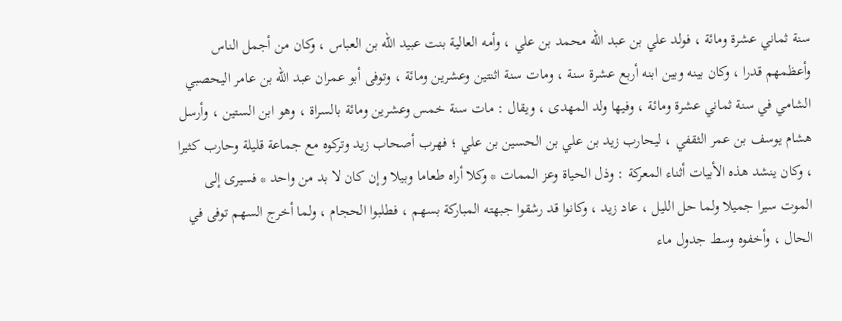سنة ثماني عشرة ومائة ، فولد علي بن عبد الله محمد بن علي ، وأمه العالية بنت عبيد الله بن العباس ، وكان من أجمل الناس وأعظمهم قدرا ، وكان بينه وبين ابنه أربع عشرة سنة ، ومات سنة اثنتين وعشرين ومائة ، وتوفى أبو عمران عبد الله بن عامر اليحصبي الشامي في سنة ثماني عشرة ومائة ، وفيها ولد المهدى ، ويقال : مات سنة خمس وعشرين ومائة بالسراة ، وهو ابن الستين ، وأرسل هشام يوسف بن عمر الثقفي ، ليحارب زيد بن علي بن الحسين بن علي ؛ فهرب أصحاب زيد وتركوه مع جماعة قليلة وحارب كثيرا ، وكان ينشد هذه الأبيات أثناء المعركة : وذل الحياة وعز الممات * وكلا أراه طعاما وبيلا وإن كان لا بد من واحد * فسيرى إلى الموت سيرا جميلا ولما حل الليل ، عاد زيد ، وكانوا قد رشقوا جبهته المباركة بسهم ، فطلبوا الحجام ، ولما أخرج السهم توفى في الحال ، وأخفوه وسط جدول ماء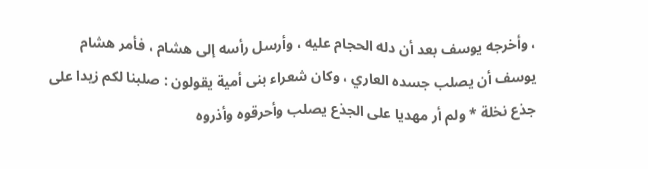، وأخرجه يوسف بعد أن دله الحجام عليه ، وأرسل رأسه إلى هشام ، فأمر هشام يوسف أن يصلب جسده العاري ، وكان شعراء بنى أمية يقولون : صلبنا لكم زيدا على جذع نخلة * ولم أر مهديا على الجذع يصلب وأحرقوه وأذروه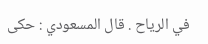في الرياح . قال المسعودي : حكى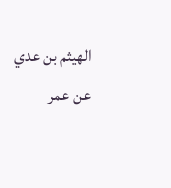الهيثم بن عدي عن عمر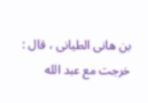بن هانى الطيانى ، قال : خرجت مع عبد الله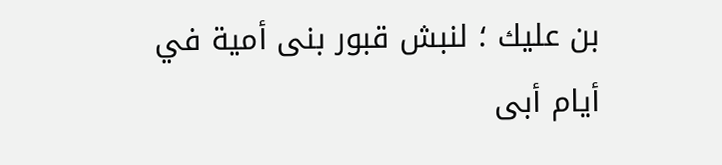بن عليك ؛ لنبش قبور بنى أمية في أيام أبى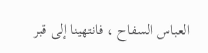العباس السفاح ، فانتهينا إلى قبر